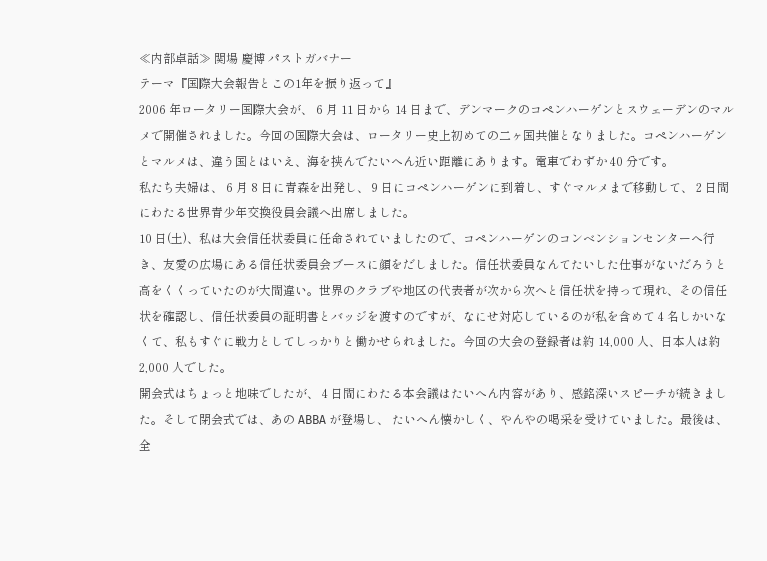≪内部卓話≫ 関場 慶博 パストガバナー
テーマ『国際大会報告とこの1年を振り返って』
2006 年ロータリー国際大会が、 6 月 11 日から 14 日まで、デンマークのコペンハーゲンとスウェーデンのマルメで開催されました。今回の国際大会は、ロータリー史上初めての二ヶ国共催となりました。コペンハーゲンとマルメは、違う国とはいえ、海を挟んでたいへん近い距離にあります。電車でわずか 40 分です。
私たち夫婦は、 6 月 8 日に青森を出発し、 9 日にコペンハーゲンに到着し、すぐマルメまで移動して、 2 日間にわたる世界青少年交換役員会議へ出席しました。
10 日(土)、私は大会信任状委員に任命されていましたので、コペンハーゲンのコンベンションセンターへ行き、友愛の広場にある信任状委員会ブースに顔をだしました。信任状委員なんてたいした仕事がないだろうと高をくくっていたのが大間違い。世界のクラブや地区の代表者が次から次へと信任状を持って現れ、その信任状を確認し、信任状委員の証明書とバッジを渡すのですが、なにせ対応しているのが私を含めて 4 名しかいなくて、私もすぐに戦力としてしっかりと働かせられました。今回の大会の登録者は約 14,000 人、日本人は約 2,000 人でした。
開会式はちょっと地味でしたが、 4 日間にわたる本会議はたいへん内容があり、感銘深いスピーチが続きました。そして閉会式では、あの ABBA が登場し、 たいへん懐かしく、やんやの喝采を受けていました。最後は、全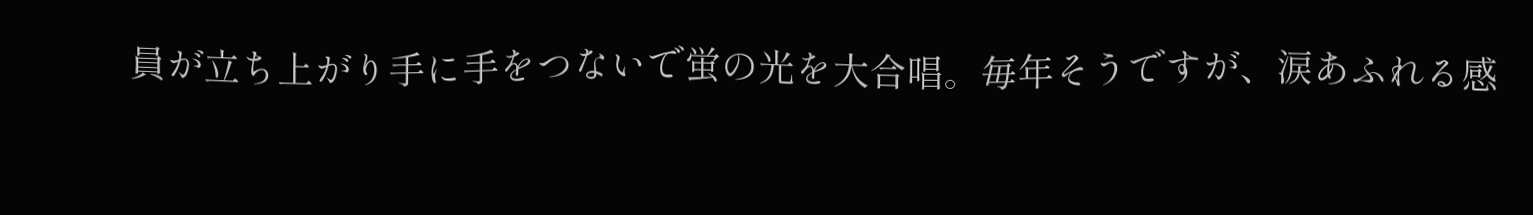員が立ち上がり手に手をつないで蛍の光を大合唱。毎年そうですが、涙あふれる感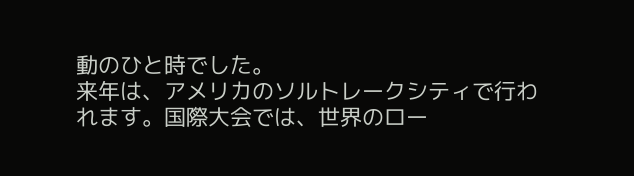動のひと時でした。
来年は、アメリカのソルトレークシティで行われます。国際大会では、世界のロー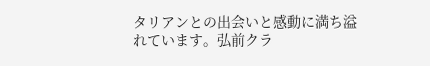タリアンとの出会いと感動に満ち溢れています。弘前クラ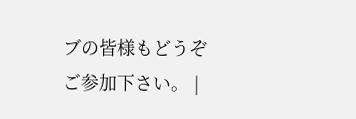ブの皆様もどうぞご参加下さい。 |